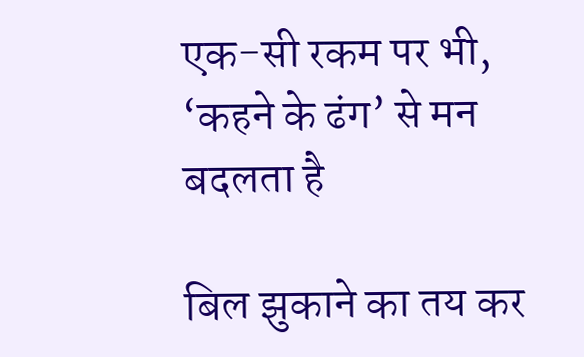एक-सी रकम पर भी, ‘कहने के ढंग’ से मन बदलता है

बिल झुकाने का तय कर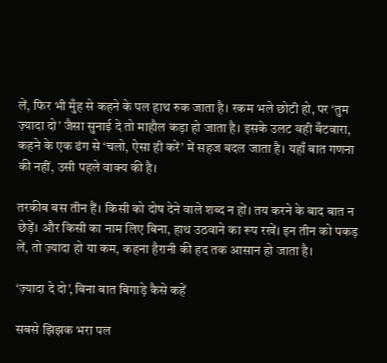लें, फिर भी मुँह से कहने के पल हाथ रुक जाता है। रकम भले छोटी हो, पर ‘तुम ज़्यादा दो’ जैसा सुनाई दे तो माहौल कड़ा हो जाता है। इसके उलट वही बँटवारा, कहने के एक ढंग से ‘चलो, ऐसा ही करें’ में सहज बदल जाता है। यहाँ बात गणना की नहीं, उसी पहले वाक्य की है।

तरकीब बस तीन हैं। किसी को दोष देने वाले शब्द न हों। तय करने के बाद बात न छेड़ें। और किसी का नाम लिए बिना, हाथ उठवाने का रूप रखें। इन तीन को पकड़ लें, तो ज़्यादा हो या कम, कहना हैरानी की हद तक आसान हो जाता है।

‘ज़्यादा दे दो’, बिना बात बिगाड़े कैसे कहें

सबसे झिझक भरा पल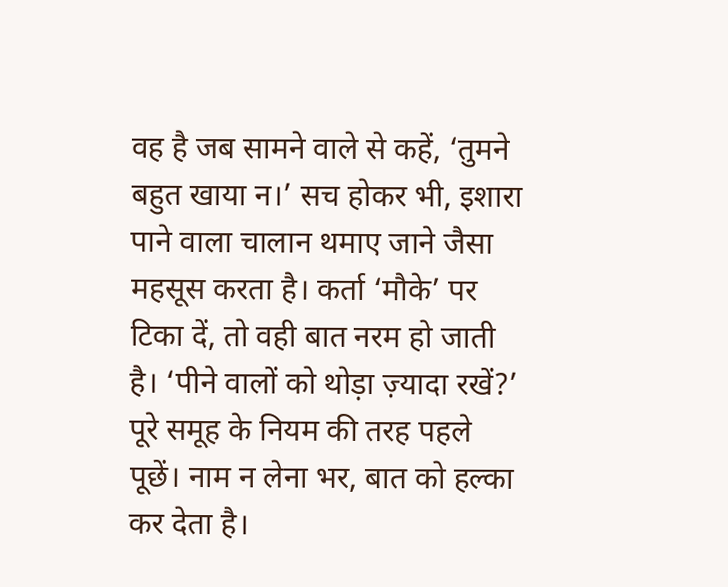वह है जब सामने वाले से कहें, ‘तुमने बहुत खाया न।’ सच होकर भी, इशारा पाने वाला चालान थमाए जाने जैसा महसूस करता है। कर्ता ‘मौके’ पर टिका दें, तो वही बात नरम हो जाती है। ‘पीने वालों को थोड़ा ज़्यादा रखें?’ पूरे समूह के नियम की तरह पहले पूछें। नाम न लेना भर, बात को हल्का कर देता है।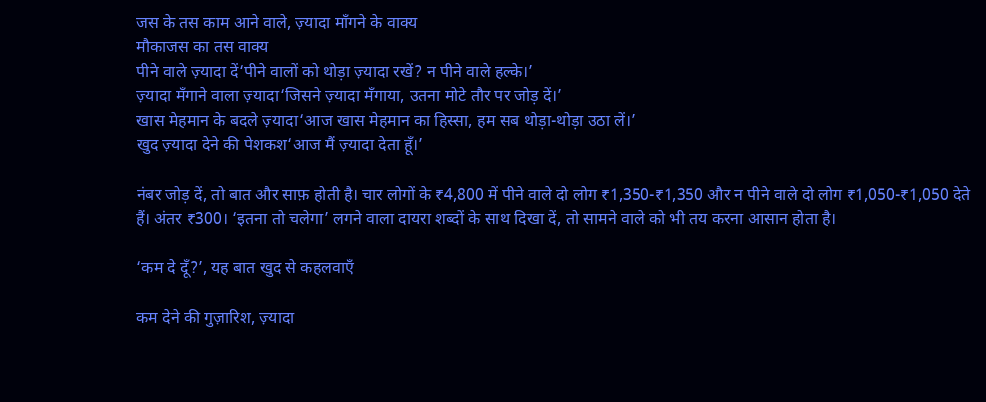जस के तस काम आने वाले, ज़्यादा माँगने के वाक्य
मौकाजस का तस वाक्य
पीने वाले ज़्यादा दें‘पीने वालों को थोड़ा ज़्यादा रखें? न पीने वाले हल्के।’
ज़्यादा मँगाने वाला ज़्यादा‘जिसने ज़्यादा मँगाया, उतना मोटे तौर पर जोड़ दें।’
खास मेहमान के बदले ज़्यादा‘आज खास मेहमान का हिस्सा, हम सब थोड़ा-थोड़ा उठा लें।’
खुद ज़्यादा देने की पेशकश‘आज मैं ज़्यादा देता हूँ।’

नंबर जोड़ दें, तो बात और साफ़ होती है। चार लोगों के ₹4,800 में पीने वाले दो लोग ₹1,350-₹1,350 और न पीने वाले दो लोग ₹1,050-₹1,050 देते हैं। अंतर ₹300। ‘इतना तो चलेगा’ लगने वाला दायरा शब्दों के साथ दिखा दें, तो सामने वाले को भी तय करना आसान होता है।

‘कम दे दूँ?’, यह बात खुद से कहलवाएँ

कम देने की गुज़ारिश, ज़्यादा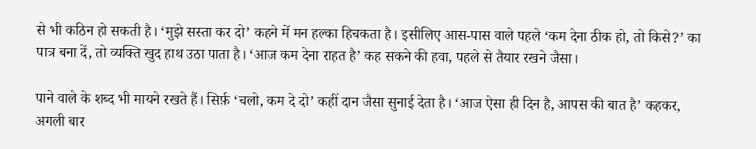से भी कठिन हो सकती है। ‘मुझे सस्ता कर दो’ कहने में मन हल्का हिचकता है। इसीलिए आस-पास वाले पहले ‘कम देना ठीक हो, तो किसे?’ का पात्र बना दें, तो व्यक्ति खुद हाथ उठा पाता है। ‘आज कम देना राहत है’ कह सकने की हवा, पहले से तैयार रखने जैसा।

पाने वाले के शब्द भी मायने रखते हैं। सिर्फ़ ‘चलो, कम दे दो’ कहीं दान जैसा सुनाई देता है। ‘आज ऐसा ही दिन है, आपस की बात है’ कहकर, अगली बार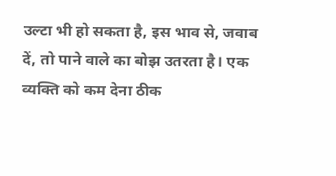उल्टा भी हो सकता है, इस भाव से, जवाब दें, तो पाने वाले का बोझ उतरता है। एक व्यक्ति को कम देना ठीक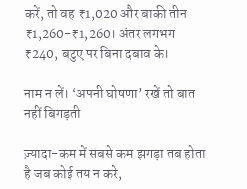करें, तो वह ₹1,020 और बाकी तीन ₹1,260-₹1,260। अंतर लगभग ₹240, बटुए पर बिना दबाव के।

नाम न लें। ‘अपनी घोषणा’ रखें तो बात नहीं बिगड़ती

ज़्यादा-कम में सबसे कम झगड़ा तब होता है जब कोई तय न करे,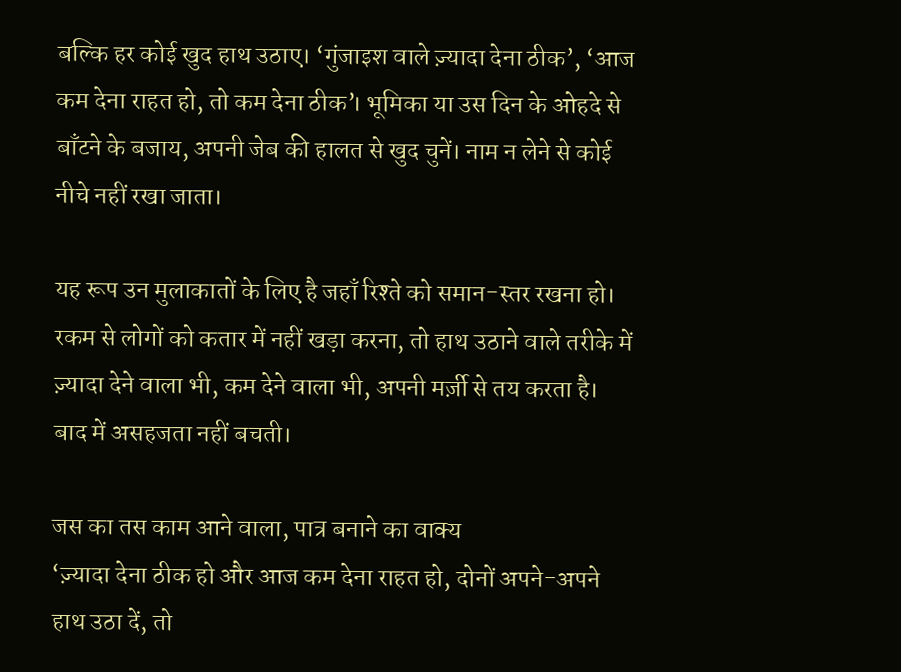बल्कि हर कोई खुद हाथ उठाए। ‘गुंजाइश वाले ज़्यादा देना ठीक’, ‘आज कम देना राहत हो, तो कम देना ठीक’। भूमिका या उस दिन के ओहदे से बाँटने के बजाय, अपनी जेब की हालत से खुद चुनें। नाम न लेने से कोई नीचे नहीं रखा जाता।

यह रूप उन मुलाकातों के लिए है जहाँ रिश्ते को समान-स्तर रखना हो। रकम से लोगों को कतार में नहीं खड़ा करना, तो हाथ उठाने वाले तरीके में ज़्यादा देने वाला भी, कम देने वाला भी, अपनी मर्ज़ी से तय करता है। बाद में असहजता नहीं बचती।

जस का तस काम आने वाला, पात्र बनाने का वाक्य
‘ज़्यादा देना ठीक हो और आज कम देना राहत हो, दोनों अपने-अपने हाथ उठा दें, तो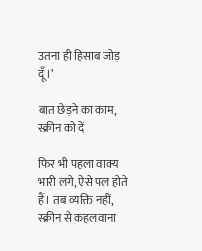उतना ही हिसाब जोड़ दूँ।’

बात छेड़ने का काम, स्क्रीन को दें

फिर भी पहला वाक्य भारी लगे, ऐसे पल होते हैं। तब व्यक्ति नहीं, स्क्रीन से कहलवाना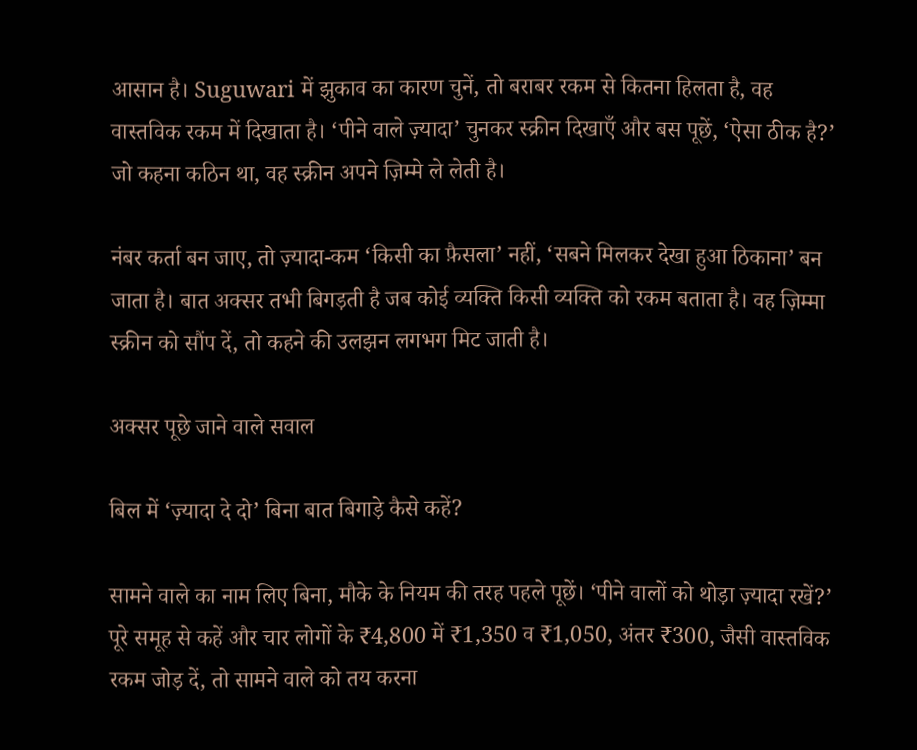आसान है। Suguwari में झुकाव का कारण चुनें, तो बराबर रकम से कितना हिलता है, वह वास्तविक रकम में दिखाता है। ‘पीने वाले ज़्यादा’ चुनकर स्क्रीन दिखाएँ और बस पूछें, ‘ऐसा ठीक है?’ जो कहना कठिन था, वह स्क्रीन अपने ज़िम्मे ले लेती है।

नंबर कर्ता बन जाए, तो ज़्यादा-कम ‘किसी का फ़ैसला’ नहीं, ‘सबने मिलकर देखा हुआ ठिकाना’ बन जाता है। बात अक्सर तभी बिगड़ती है जब कोई व्यक्ति किसी व्यक्ति को रकम बताता है। वह ज़िम्मा स्क्रीन को सौंप दें, तो कहने की उलझन लगभग मिट जाती है।

अक्सर पूछे जाने वाले सवाल

बिल में ‘ज़्यादा दे दो’ बिना बात बिगाड़े कैसे कहें?

सामने वाले का नाम लिए बिना, मौके के नियम की तरह पहले पूछें। ‘पीने वालों को थोड़ा ज़्यादा रखें?’ पूरे समूह से कहें और चार लोगों के ₹4,800 में ₹1,350 व ₹1,050, अंतर ₹300, जैसी वास्तविक रकम जोड़ दें, तो सामने वाले को तय करना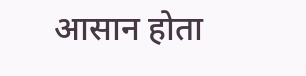आसान होता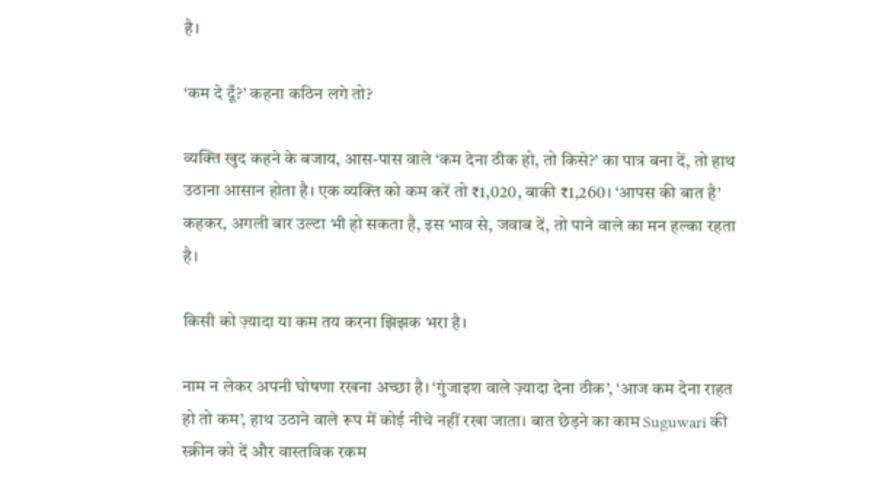है।

‘कम दे दूँ?’ कहना कठिन लगे तो?

व्यक्ति खुद कहने के बजाय, आस-पास वाले ‘कम देना ठीक हो, तो किसे?’ का पात्र बना दें, तो हाथ उठाना आसान होता है। एक व्यक्ति को कम करें तो ₹1,020, बाकी ₹1,260। ‘आपस की बात है’ कहकर, अगली बार उल्टा भी हो सकता है, इस भाव से, जवाब दें, तो पाने वाले का मन हल्का रहता है।

किसी को ज़्यादा या कम तय करना झिझक भरा है।

नाम न लेकर अपनी घोषणा रखना अच्छा है। ‘गुंजाइश वाले ज़्यादा देना ठीक’, ‘आज कम देना राहत हो तो कम’, हाथ उठाने वाले रूप में कोई नीचे नहीं रखा जाता। बात छेड़ने का काम Suguwari की स्क्रीन को दें और वास्तविक रकम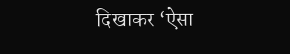दिखाकर ‘ऐसा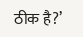ठीक है?’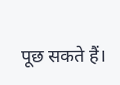पूछ सकते हैं।